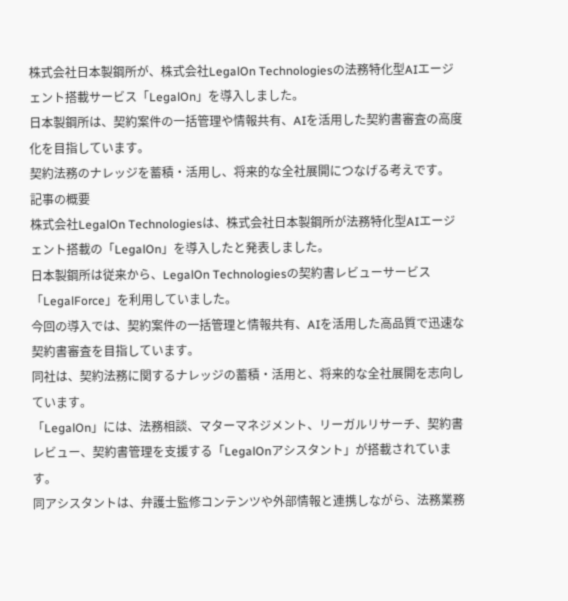株式会社日本製鋼所が、株式会社LegalOn Technologiesの法務特化型AIエージェント搭載サービス「LegalOn」を導入しました。
日本製鋼所は、契約案件の一括管理や情報共有、AIを活用した契約書審査の高度化を目指しています。
契約法務のナレッジを蓄積・活用し、将来的な全社展開につなげる考えです。
記事の概要
株式会社LegalOn Technologiesは、株式会社日本製鋼所が法務特化型AIエージェント搭載の「LegalOn」を導入したと発表しました。
日本製鋼所は従来から、LegalOn Technologiesの契約書レビューサービス「LegalForce」を利用していました。
今回の導入では、契約案件の一括管理と情報共有、AIを活用した高品質で迅速な契約書審査を目指しています。
同社は、契約法務に関するナレッジの蓄積・活用と、将来的な全社展開を志向しています。
「LegalOn」には、法務相談、マターマネジメント、リーガルリサーチ、契約書レビュー、契約書管理を支援する「LegalOnアシスタント」が搭載されています。
同アシスタントは、弁護士監修コンテンツや外部情報と連携しながら、法務業務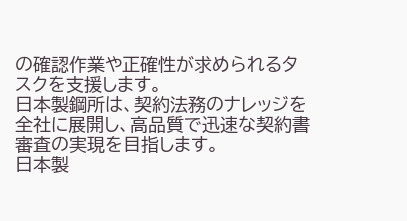の確認作業や正確性が求められるタスクを支援します。
日本製鋼所は、契約法務のナレッジを全社に展開し、高品質で迅速な契約書審査の実現を目指します。
日本製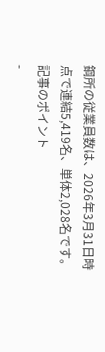鋼所の従業員数は、2026年3月31日時点で連結5,419名、単体2,028名です。
記事のポイント
-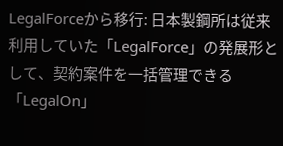LegalForceから移行: 日本製鋼所は従来利用していた「LegalForce」の発展形として、契約案件を一括管理できる「LegalOn」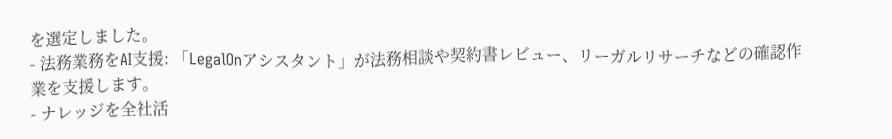を選定しました。
- 法務業務をAI支援: 「LegalOnアシスタント」が法務相談や契約書レビュー、リーガルリサーチなどの確認作業を支援します。
- ナレッジを全社活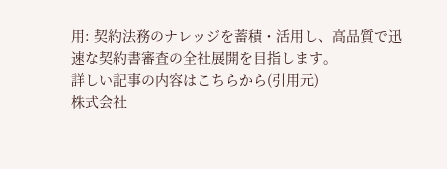用: 契約法務のナレッジを蓄積・活用し、高品質で迅速な契約書審査の全社展開を目指します。
詳しい記事の内容はこちらから(引用元)
株式会社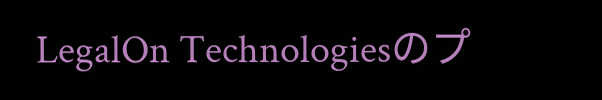LegalOn Technologiesのプ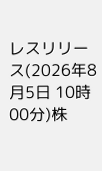レスリリース(2026年8月5日 10時00分)株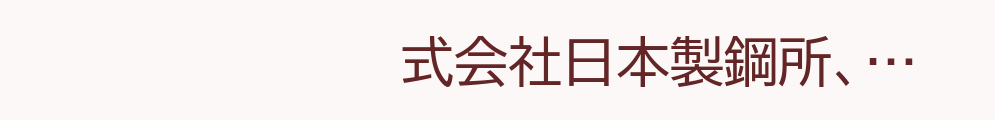式会社日本製鋼所、…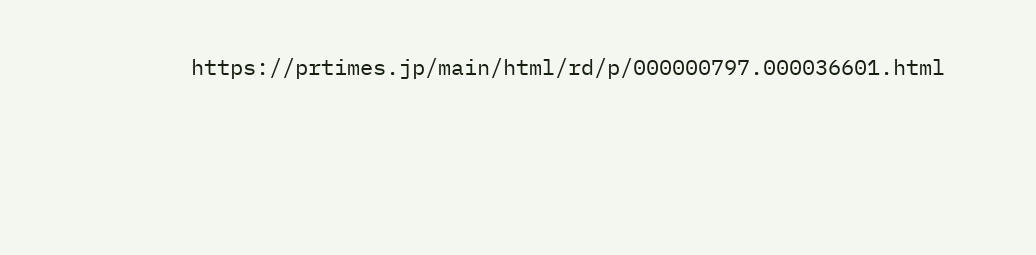https://prtimes.jp/main/html/rd/p/000000797.000036601.html